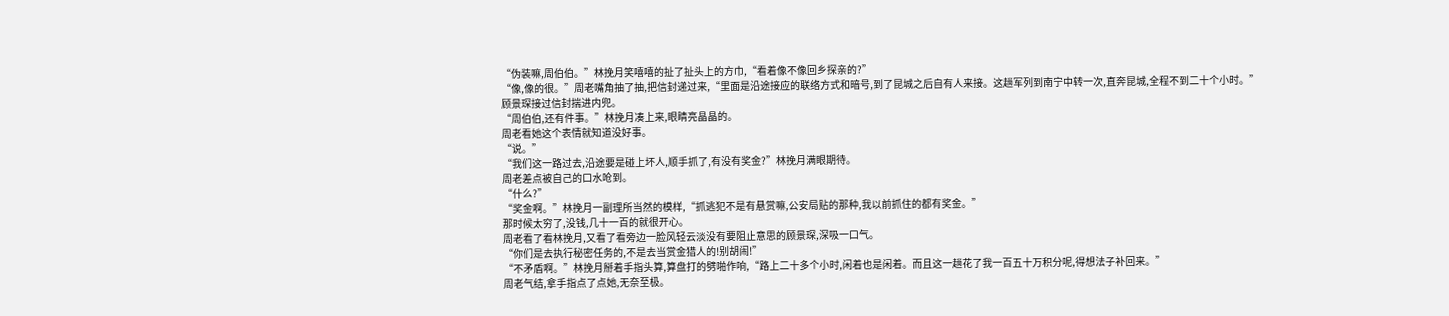“伪装嘛,周伯伯。”林挽月笑嘻嘻的扯了扯头上的方巾,“看着像不像回乡探亲的?”
“像,像的很。”周老嘴角抽了抽,把信封递过来,“里面是沿途接应的联络方式和暗号,到了昆城之后自有人来接。这趟军列到南宁中转一次,直奔昆城,全程不到二十个小时。”
顾景琛接过信封揣进内兜。
“周伯伯,还有件事。”林挽月凑上来,眼睛亮晶晶的。
周老看她这个表情就知道没好事。
“说。”
“我们这一路过去,沿途要是碰上坏人,顺手抓了,有没有奖金?”林挽月满眼期待。
周老差点被自己的口水呛到。
“什么?”
“奖金啊。”林挽月一副理所当然的模样,“抓逃犯不是有悬赏嘛,公安局贴的那种,我以前抓住的都有奖金。”
那时候太穷了,没钱,几十一百的就很开心。
周老看了看林挽月,又看了看旁边一脸风轻云淡没有要阻止意思的顾景琛,深吸一口气。
“你们是去执行秘密任务的,不是去当赏金猎人的!别胡闹!”
“不矛盾啊。”林挽月掰着手指头算,算盘打的劈啪作响,“路上二十多个小时,闲着也是闲着。而且这一趟花了我一百五十万积分呢,得想法子补回来。”
周老气结,拿手指点了点她,无奈至极。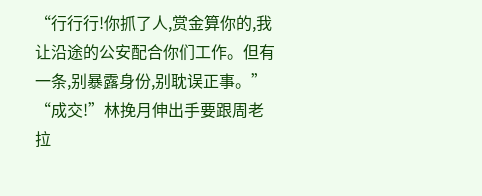“行行行!你抓了人,赏金算你的,我让沿途的公安配合你们工作。但有一条,别暴露身份,别耽误正事。”
“成交!”林挽月伸出手要跟周老拉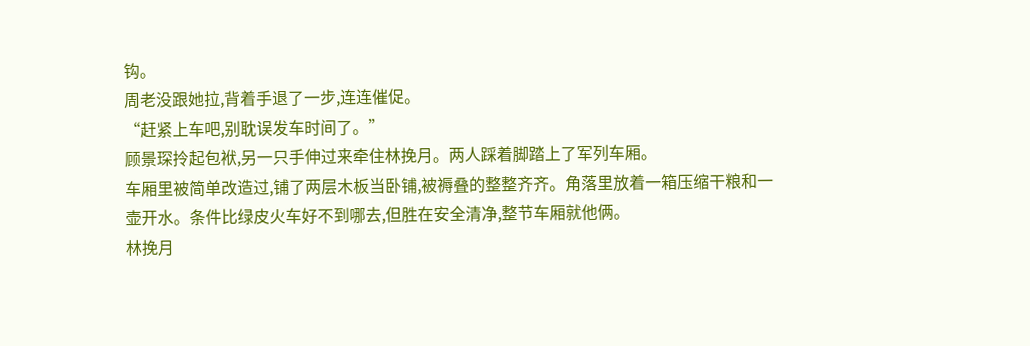钩。
周老没跟她拉,背着手退了一步,连连催促。
“赶紧上车吧,别耽误发车时间了。”
顾景琛拎起包袱,另一只手伸过来牵住林挽月。两人踩着脚踏上了军列车厢。
车厢里被简单改造过,铺了两层木板当卧铺,被褥叠的整整齐齐。角落里放着一箱压缩干粮和一壶开水。条件比绿皮火车好不到哪去,但胜在安全清净,整节车厢就他俩。
林挽月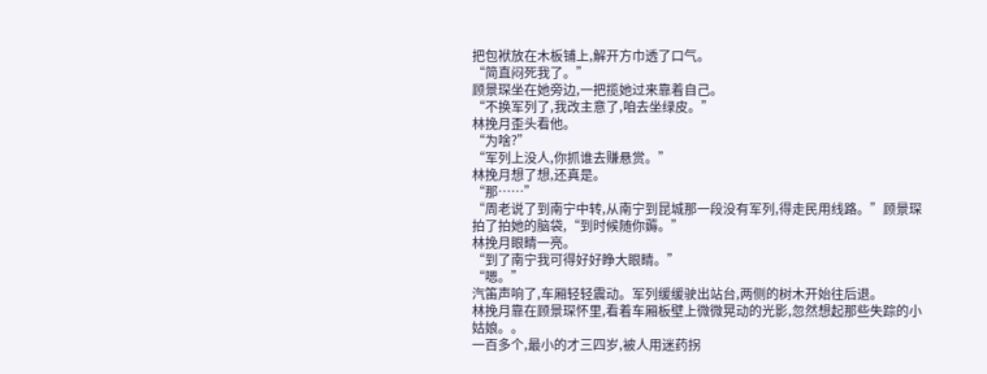把包袱放在木板铺上,解开方巾透了口气。
“简直闷死我了。”
顾景琛坐在她旁边,一把揽她过来靠着自己。
“不换军列了,我改主意了,咱去坐绿皮。”
林挽月歪头看他。
“为啥?”
“军列上没人,你抓谁去赚悬赏。”
林挽月想了想,还真是。
“那……”
“周老说了到南宁中转,从南宁到昆城那一段没有军列,得走民用线路。”顾景琛拍了拍她的脑袋,“到时候随你薅。”
林挽月眼睛一亮。
“到了南宁我可得好好睁大眼睛。”
“嗯。”
汽笛声响了,车厢轻轻震动。军列缓缓驶出站台,两侧的树木开始往后退。
林挽月靠在顾景琛怀里,看着车厢板壁上微微晃动的光影,忽然想起那些失踪的小姑娘。。
一百多个,最小的才三四岁,被人用迷药拐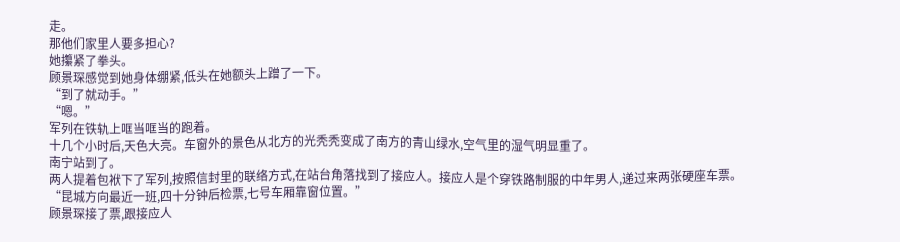走。
那他们家里人要多担心?
她攥紧了拳头。
顾景琛感觉到她身体绷紧,低头在她额头上蹭了一下。
“到了就动手。”
“嗯。”
军列在铁轨上哐当哐当的跑着。
十几个小时后,天色大亮。车窗外的景色从北方的光秃秃变成了南方的青山绿水,空气里的湿气明显重了。
南宁站到了。
两人提着包袱下了军列,按照信封里的联络方式,在站台角落找到了接应人。接应人是个穿铁路制服的中年男人,递过来两张硬座车票。
“昆城方向最近一班,四十分钟后检票,七号车厢靠窗位置。”
顾景琛接了票,跟接应人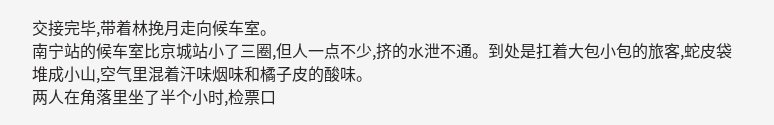交接完毕,带着林挽月走向候车室。
南宁站的候车室比京城站小了三圈,但人一点不少,挤的水泄不通。到处是扛着大包小包的旅客,蛇皮袋堆成小山,空气里混着汗味烟味和橘子皮的酸味。
两人在角落里坐了半个小时,检票口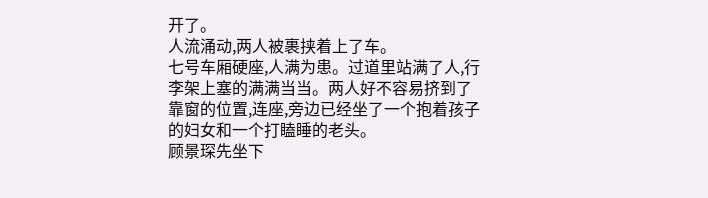开了。
人流涌动,两人被裹挟着上了车。
七号车厢硬座,人满为患。过道里站满了人,行李架上塞的满满当当。两人好不容易挤到了靠窗的位置,连座,旁边已经坐了一个抱着孩子的妇女和一个打瞌睡的老头。
顾景琛先坐下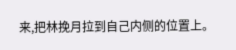来,把林挽月拉到自己内侧的位置上。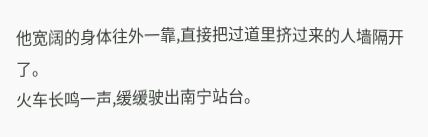他宽阔的身体往外一靠,直接把过道里挤过来的人墙隔开了。
火车长鸣一声,缓缓驶出南宁站台。